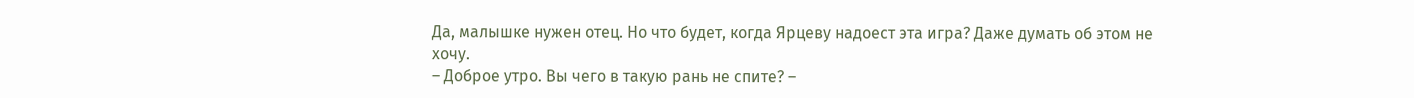Да, малышке нужен отец. Но что будет, когда Ярцеву надоест эта игра? Даже думать об этом не хочу.
– Доброе утро. Вы чего в такую рань не спите? –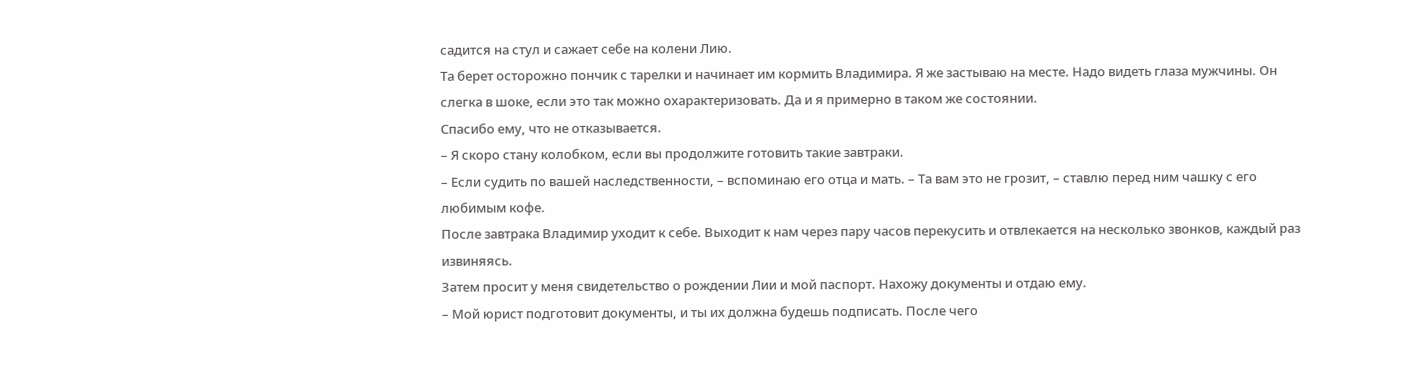садится на стул и сажает себе на колени Лию.
Та берет осторожно пончик с тарелки и начинает им кормить Владимира. Я же застываю на месте. Надо видеть глаза мужчины. Он слегка в шоке, если это так можно охарактеризовать. Да и я примерно в таком же состоянии.
Спасибо ему, что не отказывается.
– Я скоро стану колобком, если вы продолжите готовить такие завтраки.
– Если судить по вашей наследственности, – вспоминаю его отца и мать. – Та вам это не грозит, – ставлю перед ним чашку с его любимым кофе.
После завтрака Владимир уходит к себе. Выходит к нам через пару часов перекусить и отвлекается на несколько звонков, каждый раз извиняясь.
Затем просит у меня свидетельство о рождении Лии и мой паспорт. Нахожу документы и отдаю ему.
– Мой юрист подготовит документы, и ты их должна будешь подписать. После чего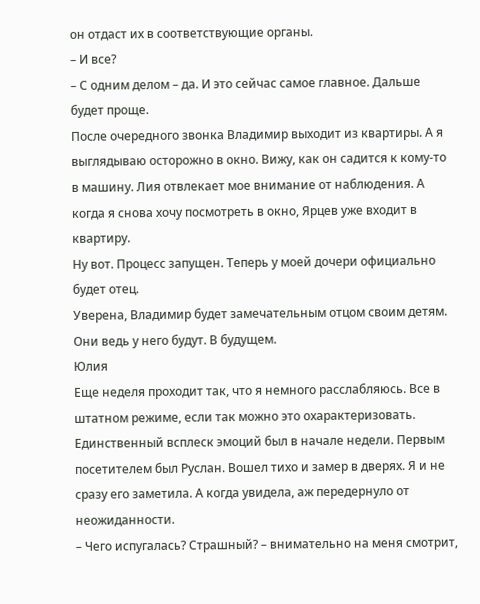он отдаст их в соответствующие органы.
– И все?
– С одним делом – да. И это сейчас самое главное. Дальше будет проще.
После очередного звонка Владимир выходит из квартиры. А я выглядываю осторожно в окно. Вижу, как он садится к кому-то в машину. Лия отвлекает мое внимание от наблюдения. А когда я снова хочу посмотреть в окно, Ярцев уже входит в квартиру.
Ну вот. Процесс запущен. Теперь у моей дочери официально будет отец.
Уверена, Владимир будет замечательным отцом своим детям. Они ведь у него будут. В будущем.
Юлия
Еще неделя проходит так, что я немного расслабляюсь. Все в штатном режиме, если так можно это охарактеризовать.
Единственный всплеск эмоций был в начале недели. Первым посетителем был Руслан. Вошел тихо и замер в дверях. Я и не сразу его заметила. А когда увидела, аж передернуло от неожиданности.
– Чего испугалась? Страшный? – внимательно на меня смотрит,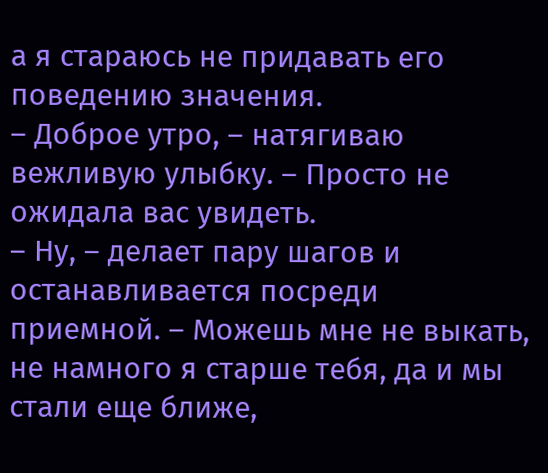а я стараюсь не придавать его поведению значения.
– Доброе утро, – натягиваю вежливую улыбку. – Просто не ожидала вас увидеть.
– Ну, – делает пару шагов и останавливается посреди приемной. – Можешь мне не выкать, не намного я старше тебя, да и мы стали еще ближе,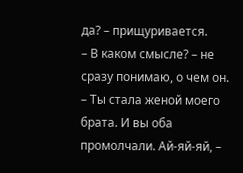да? – прищуривается.
– В каком смысле? – не сразу понимаю, о чем он.
– Ты стала женой моего брата. И вы оба промолчали. Ай-яй-яй, –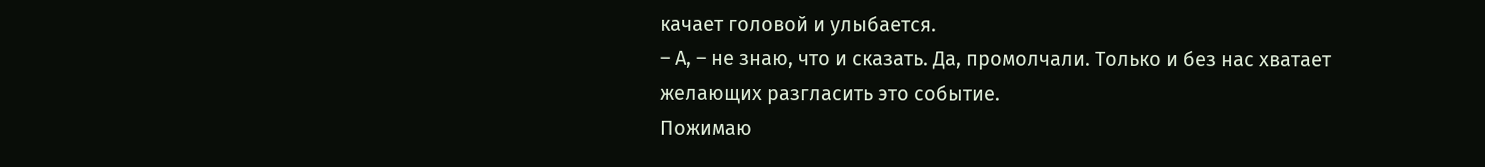качает головой и улыбается.
– А, – не знаю, что и сказать. Да, промолчали. Только и без нас хватает желающих разгласить это событие.
Пожимаю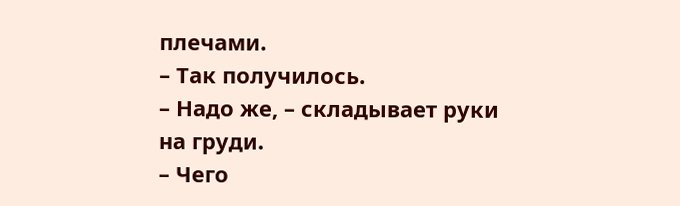плечами.
– Так получилось.
– Надо же, – складывает руки на груди.
– Чего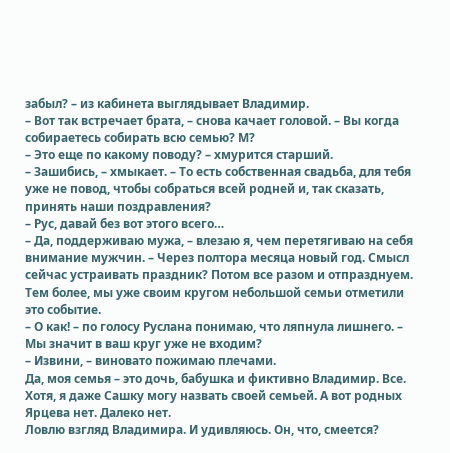забыл? – из кабинета выглядывает Владимир.
– Вот так встречает брата, – снова качает головой. – Вы когда собираетесь собирать всю семью? М?
– Это еще по какому поводу? – хмурится старший.
– Зашибись, – хмыкает. – То есть собственная свадьба, для тебя уже не повод, чтобы собраться всей родней и, так сказать, принять наши поздравления?
– Рус, давай без вот этого всего…
– Да, поддерживаю мужа, – влезаю я, чем перетягиваю на себя внимание мужчин. – Через полтора месяца новый год. Смысл сейчас устраивать праздник? Потом все разом и отпразднуем. Тем более, мы уже своим кругом небольшой семьи отметили это событие.
– О как! – по голосу Руслана понимаю, что ляпнула лишнего. – Мы значит в ваш круг уже не входим?
– Извини, – виновато пожимаю плечами.
Да, моя семья – это дочь, бабушка и фиктивно Владимир. Все. Хотя, я даже Сашку могу назвать своей семьей. А вот родных Ярцева нет. Далеко нет.
Ловлю взгляд Владимира. И удивляюсь. Он, что, смеется?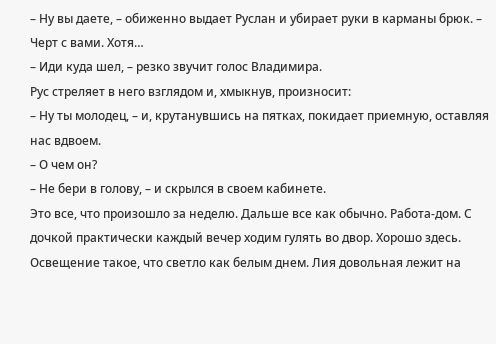– Ну вы даете, – обиженно выдает Руслан и убирает руки в карманы брюк. – Черт с вами. Хотя…
– Иди куда шел, – резко звучит голос Владимира.
Рус стреляет в него взглядом и, хмыкнув, произносит:
– Ну ты молодец, – и, крутанувшись на пятках, покидает приемную, оставляя нас вдвоем.
– О чем он?
– Не бери в голову, – и скрылся в своем кабинете.
Это все, что произошло за неделю. Дальше все как обычно. Работа-дом. С дочкой практически каждый вечер ходим гулять во двор. Хорошо здесь. Освещение такое, что светло как белым днем. Лия довольная лежит на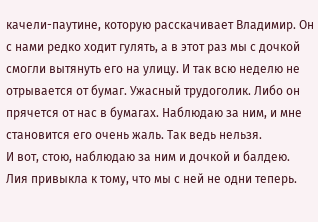качели-паутине, которую расскачивает Владимир. Он с нами редко ходит гулять, а в этот раз мы с дочкой смогли вытянуть его на улицу. И так всю неделю не отрывается от бумаг. Ужасный трудоголик. Либо он прячется от нас в бумагах. Наблюдаю за ним, и мне становится его очень жаль. Так ведь нельзя.
И вот, стою, наблюдаю за ним и дочкой и балдею. Лия привыкла к тому, что мы с ней не одни теперь.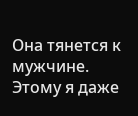Она тянется к мужчине. Этому я даже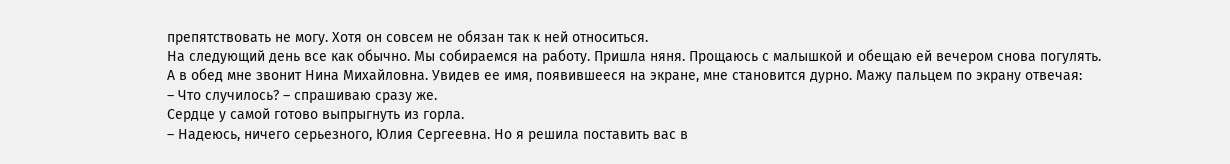препятствовать не могу. Хотя он совсем не обязан так к ней относиться.
На следующий день все как обычно. Мы собираемся на работу. Пришла няня. Прощаюсь с малышкой и обещаю ей вечером снова погулять.
А в обед мне звонит Нина Михайловна. Увидев ее имя, появившееся на экране, мне становится дурно. Мажу пальцем по экрану отвечая:
– Что случилось? – спрашиваю сразу же.
Сердце у самой готово выпрыгнуть из горла.
– Надеюсь, ничего серьезного, Юлия Сергеевна. Но я решила поставить вас в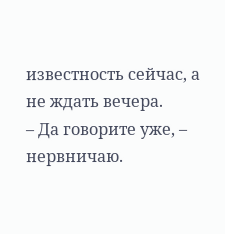известность сейчас, а не ждать вечера.
– Да говорите уже, – нервничаю.